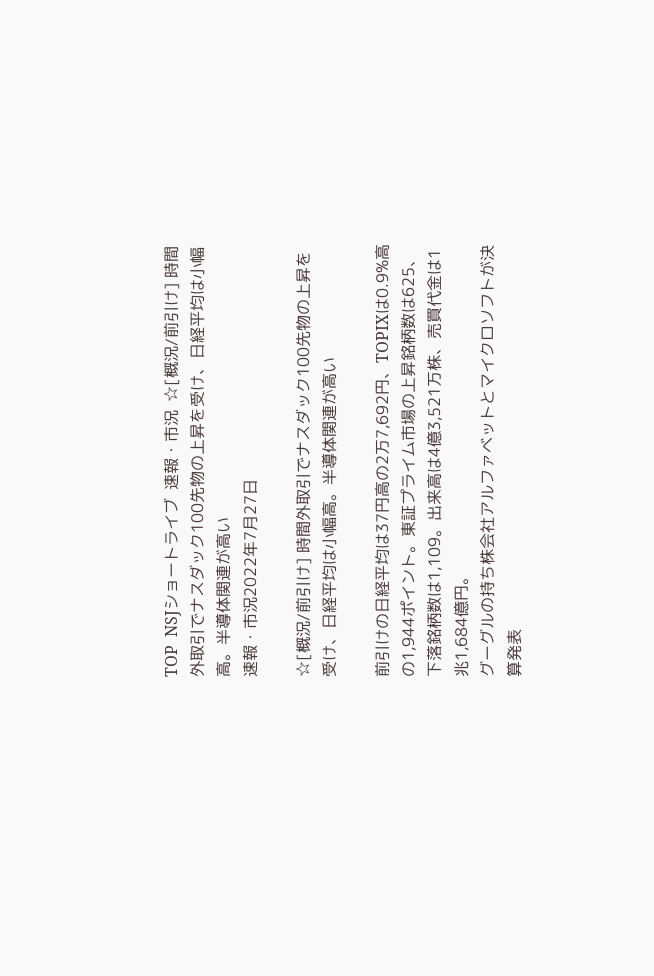TOP  NSJショートライブ  速報・市況  ☆[概況/前引け] 時間外取引でナスダック100先物の上昇を受け、日経平均は小幅高。半導体関連が高い
速報・市況2022年7月27日

☆[概況/前引け] 時間外取引でナスダック100先物の上昇を受け、日経平均は小幅高。半導体関連が高い

前引けの日経平均は37円高の2万7,692円、TOPIXは0.9%高の1,944ポイント。東証プライム市場の上昇銘柄数は625、下落銘柄数は1,109。出来高は4億3,521万株、売買代金は1兆1,684億円。
グーグルの持ち株会社アルファベットとマイクロソフトが決算発表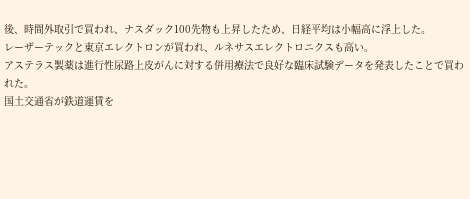後、時間外取引で買われ、ナスダック100先物も上昇したため、日経平均は小幅高に浮上した。
レーザーテックと東京エレクトロンが買われ、ルネサスエレクトロニクスも高い。
アステラス製薬は進行性尿路上皮がんに対する併用療法で良好な臨床試験データを発表したことで買われた。
国土交通省が鉄道運賃を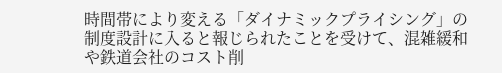時間帯により変える「ダイナミックプライシング」の制度設計に入ると報じられたことを受けて、混雑緩和や鉄道会社のコスト削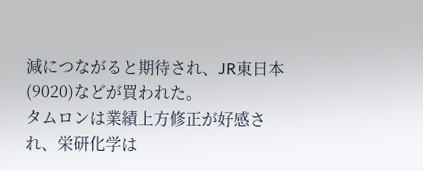減につながると期待され、JR東日本(9020)などが買われた。
タムロンは業績上方修正が好感され、栄研化学は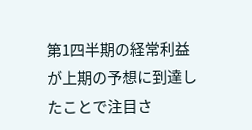第1四半期の経常利益が上期の予想に到達したことで注目さ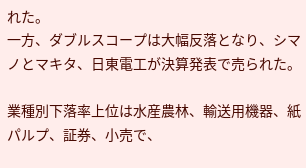れた。
一方、ダブルスコープは大幅反落となり、シマノとマキタ、日東電工が決算発表で売られた。

業種別下落率上位は水産農林、輸送用機器、紙パルプ、証券、小売で、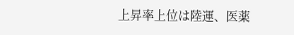上昇率上位は陸運、医薬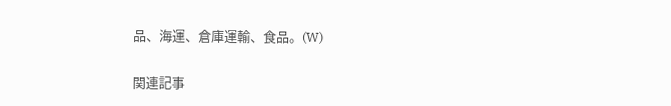品、海運、倉庫運輸、食品。(W)

関連記事